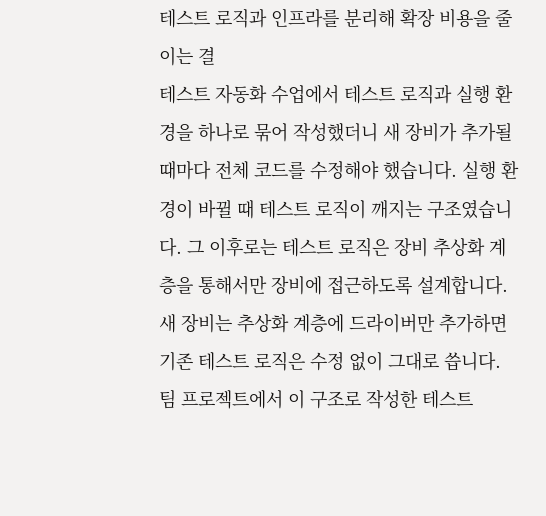테스트 로직과 인프라를 분리해 확장 비용을 줄이는 결
테스트 자동화 수업에서 테스트 로직과 실행 환경을 하나로 묶어 작성했더니 새 장비가 추가될 때마다 전체 코드를 수정해야 했습니다. 실행 환경이 바뀔 때 테스트 로직이 깨지는 구조였습니다. 그 이후로는 테스트 로직은 장비 추상화 계층을 통해서만 장비에 접근하도록 설계합니다. 새 장비는 추상화 계층에 드라이버만 추가하면 기존 테스트 로직은 수정 없이 그대로 씁니다. 팀 프로젝트에서 이 구조로 작성한 테스트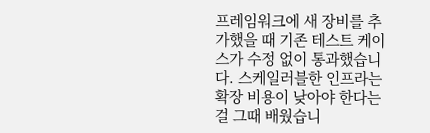프레임워크에 새 장비를 추가했을 때 기존 테스트 케이스가 수정 없이 통과했습니다. 스케일러블한 인프라는 확장 비용이 낮아야 한다는 걸 그때 배웠습니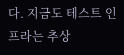다. 지금도 테스트 인프라는 추상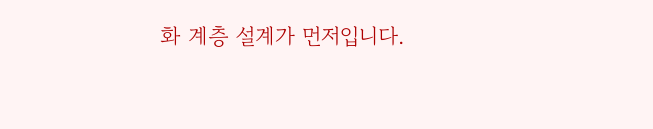화 계층 설계가 먼저입니다.